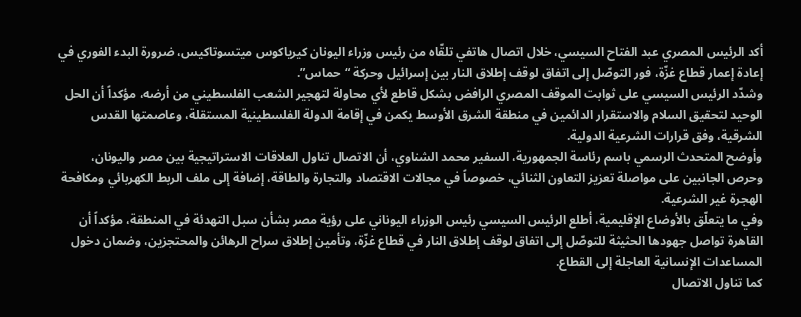أكد الرئيس المصري عبد الفتاح السيسي، خلال اتصال هاتفي تلقّاه من رئيس وزراء اليونان كيرياكوس ميتسوتاكيس، ضرورة البدء الفوري في إعادة إعمار قطاع غزّة، فور التوصّل إلى اتفاق لوقف إطلاق النار بين إسرائيل وحركة “حماس”.
وشدّد الرئيس السيسي على ثوابت الموقف المصري الرافض بشكل قاطع لأي محاولة لتهجير الشعب الفلسطيني من أرضه، مؤكداً أن الحل الوحيد لتحقيق السلام والاستقرار الدائمين في منطقة الشرق الأوسط يكمن في إقامة الدولة الفلسطينية المستقلة، وعاصمتها القدس الشرقية، وفق قرارات الشرعية الدولية.
وأوضح المتحدث الرسمي باسم رئاسة الجمهورية، السفير محمد الشناوي، أن الاتصال تناول العلاقات الاستراتيجية بين مصر واليونان، وحرص الجانبين على مواصلة تعزيز التعاون الثنائي، خصوصاً في مجالات الاقتصاد والتجارة والطاقة، إضافة إلى ملف الربط الكهربائي ومكافحة الهجرة غير الشرعية.
وفي ما يتعلّق بالأوضاع الإقليمية، أطلع الرئيس السيسي رئيس الوزراء اليوناني على رؤية مصر بشأن سبل التهدئة في المنطقة، مؤكداً أن القاهرة تواصل جهودها الحثيثة للتوصّل إلى اتفاق لوقف إطلاق النار في قطاع غزّة، وتأمين إطلاق سراح الرهائن والمحتجزين، وضمان دخول المساعدات الإنسانية العاجلة إلى القطاع.
كما تناول الاتصال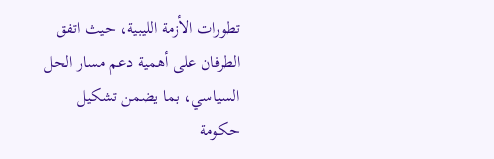تطورات الأزمة الليبية، حيث اتفق الطرفان على أهمية دعم مسار الحل السياسي، بما يضمن تشكيل حكومة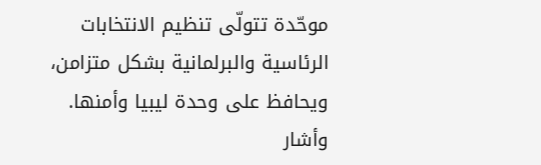موحّدة تتولّى تنظيم الانتخابات الرئاسية والبرلمانية بشكل متزامن، ويحافظ على وحدة ليبيا وأمنها.
وأشار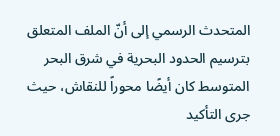المتحدث الرسمي إلى أنّ الملف المتعلق بترسيم الحدود البحرية في شرق البحر المتوسط كان أيضًا محوراً للنقاش، حيث جرى التأكيد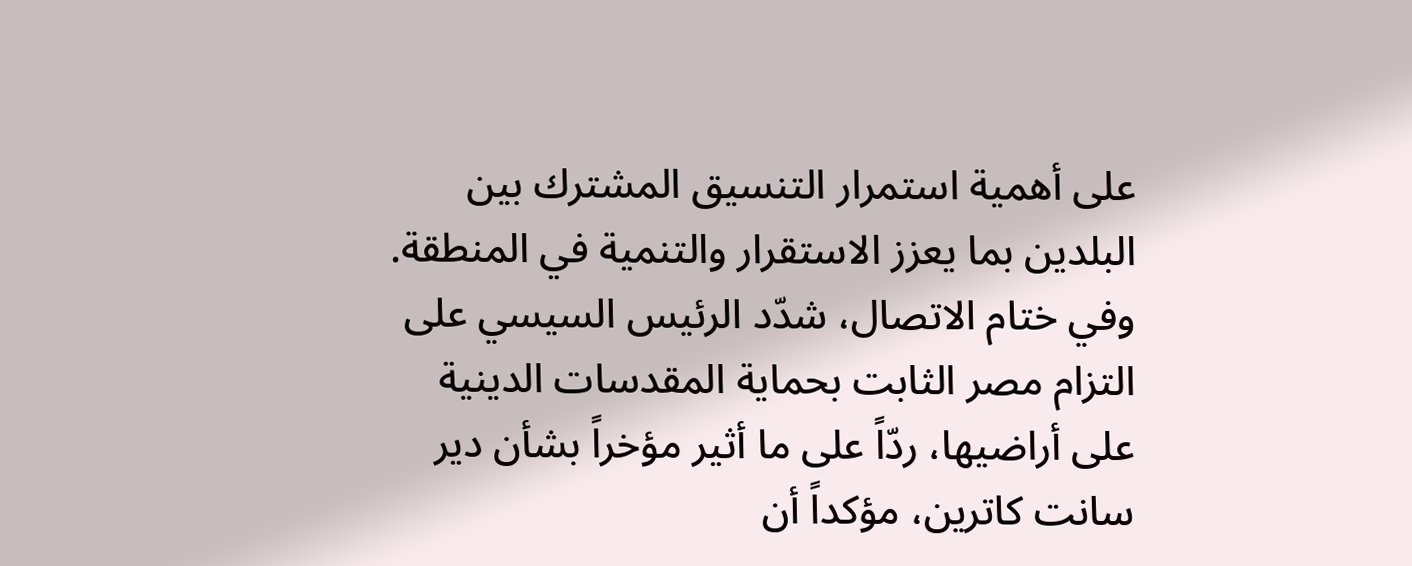على أهمية استمرار التنسيق المشترك بين البلدين بما يعزز الاستقرار والتنمية في المنطقة.
وفي ختام الاتصال، شدّد الرئيس السيسي على التزام مصر الثابت بحماية المقدسات الدينية على أراضيها، ردّاً على ما أثير مؤخراً بشأن دير سانت كاترين، مؤكداً أن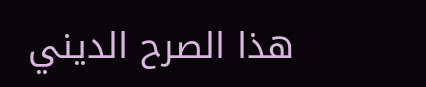هذا الصرح الديني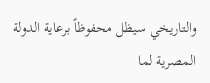والتاريخي سيظل محفوظاً برعاية الدولة المصرية لما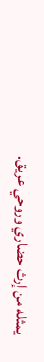يمثله من إرث حضاري وروحي عريق.